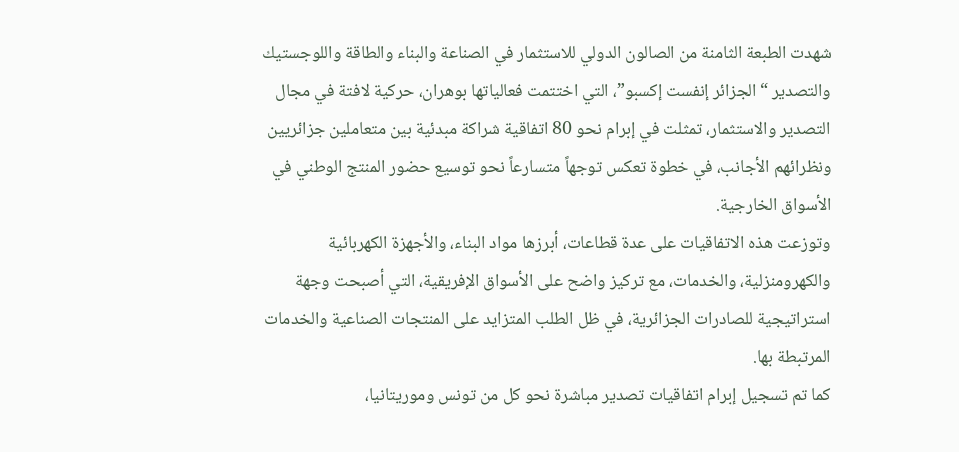شهدت الطبعة الثامنة من الصالون الدولي للاستثمار في الصناعة والبناء والطاقة واللوجستيك والتصدير “الجزائر إنفست إكسبو”، التي اختتمت فعالياتها بوهران، حركية لافتة في مجال التصدير والاستثمار، تمثلت في إبرام نحو 80 اتفاقية شراكة مبدئية بين متعاملين جزائريين ونظرائهم الأجانب، في خطوة تعكس توجهاً متسارعاً نحو توسيع حضور المنتج الوطني في الأسواق الخارجية.
وتوزعت هذه الاتفاقيات على عدة قطاعات، أبرزها مواد البناء، والأجهزة الكهربائية والكهرومنزلية، والخدمات، مع تركيز واضح على الأسواق الإفريقية، التي أصبحت وجهة استراتيجية للصادرات الجزائرية، في ظل الطلب المتزايد على المنتجات الصناعية والخدمات المرتبطة بها.
كما تم تسجيل إبرام اتفاقيات تصدير مباشرة نحو كل من تونس وموريتانيا،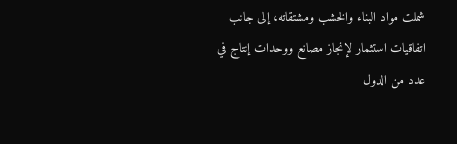شملت مواد البناء والخشب ومشتقاته، إلى جانب اتفاقيات استثمار لإنجاز مصانع ووحدات إنتاج في عدد من الدول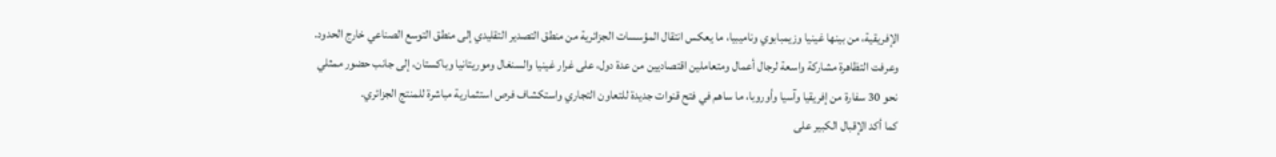الإفريقية، من بينها غينيا وزيمبابوي وناميبيا، ما يعكس انتقال المؤسسات الجزائرية من منطق التصدير التقليدي إلى منطق التوسع الصناعي خارج الحدود.
وعرفت التظاهرة مشاركة واسعة لرجال أعمال ومتعاملين اقتصاديين من عدة دول، على غرار غينيا والسنغال وموريتانيا وباكستان، إلى جانب حضور ممثلي نحو 30 سفارة من إفريقيا وآسيا وأوروبا، ما ساهم في فتح قنوات جديدة للتعاون التجاري واستكشاف فرص استثمارية مباشرة للمنتج الجزائري.
كما أكد الإقبال الكبير على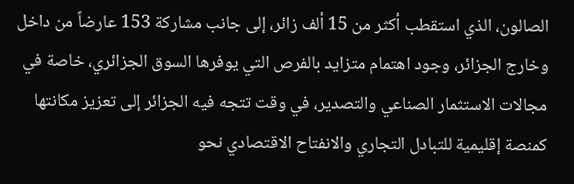الصالون، الذي استقطب أكثر من 15 ألف زائر، إلى جانب مشاركة 153 عارضاً من داخل وخارج الجزائر، وجود اهتمام متزايد بالفرص التي يوفرها السوق الجزائري، خاصة في مجالات الاستثمار الصناعي والتصدير، في وقت تتجه فيه الجزائر إلى تعزيز مكانتها كمنصة إقليمية للتبادل التجاري والانفتاح الاقتصادي نحو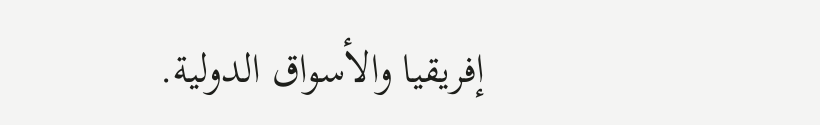إفريقيا والأسواق الدولية.